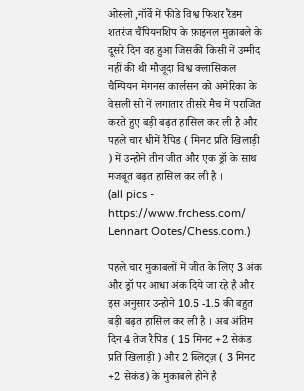ओस्लो ,नॉर्वे में फीडे विश्व फिशर रैंडम शतरंज चैंपियनशिप के फ़ाइनल मुक़ाबले के दूसरे दिन वह हुआ जिसकी किसी नें उम्मीद नहीं की थी मौजूदा विश्व क्लासिकल चैम्पियन मेगनस कार्लसन को अमेरिका के वेसली सो नें लगातार तीसरे मैच में पराजित करते हुए बड़ी बढ़त हासिल कर ली है और पहले चार धीमें रैपिड ( मिनट प्रति खिलाड़ी ) में उन्होने तीन जीत और एक ड्रॉ के साथ मजबूत बढ़त हासिल कर ली है ।
(all pics - https://www.frchess.com/ Lennart Ootes/Chess.com.)

पहले चार मुकाबलों में जीत के लिए 3 अंक और ड्रॉ पर आधा अंक दिये जा रहे है और इस अनुसार उन्होने 10.5 -1.5 की बहुत बड़ी बढ़त हासिल कर ली है । अब अंतिम दिन 4 तेज रैपिड ( 15 मिनट +2 सेकंड प्रति खिलाड़ी ) और 2 ब्लिट्ज़ ( 3 मिनट +2 सेकंड) के मुकाबले होने है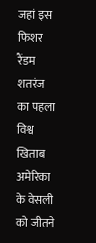जहां इस फिशर रैंडम शतरंज का पहला विश्व खिताब अमेरिका के वेसली को जीतने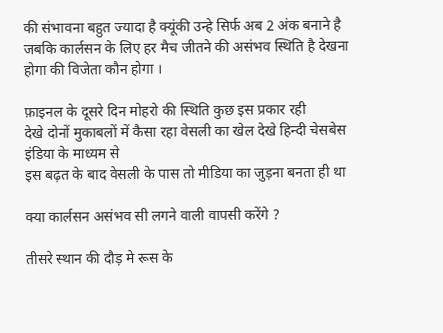की संभावना बहुत ज्यादा है क्यूंकी उन्हे सिर्फ अब 2 अंक बनाने है जबकि कार्लसन के लिए हर मैच जीतने की असंभव स्थिति है देखना होगा की विजेता कौन होगा ।

फ़ाइनल के दूसरे दिन मोहरो की स्थिति कुछ इस प्रकार रही
देखे दोनों मुकाबलों में कैसा रहा वेसली का खेल देखे हिन्दी चेसबेस इंडिया के माध्यम से
इस बढ़त के बाद वेसली के पास तो मीडिया का जुड़ना बनता ही था

क्या कार्लसन असंभव सी लगने वाली वापसी करेंगे ?

तीसरे स्थान की दौड़ मे रूस के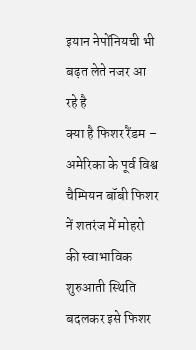इयान नेपोंनियची भी बढ़त लेते नजर आ रहे है
क्या है फिशर रैंडम – अमेरिका के पूर्व विश्व चैम्पियन बॉबी फिशर नें शतरंज में मोहरो की स्वाभाविक शुरुआती स्थिति बदलकर इसे फिशर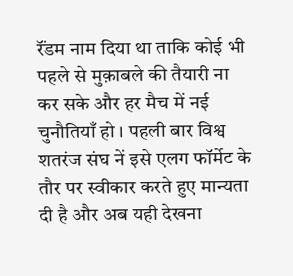रॅंडम नाम दिया था ताकि कोई भी पहले से मुक़ाबले की तैयारी ना कर सके और हर मैच में नई चुनौतियाँ हो । पहली बार विश्व शतरंज संघ नें इसे एलग फॉर्मेट के तौर पर स्वीकार करते हुए मान्यता दी है और अब यही देखना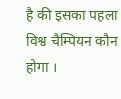है की इसका पहला विश्व चैम्पियन कौन होगा ।